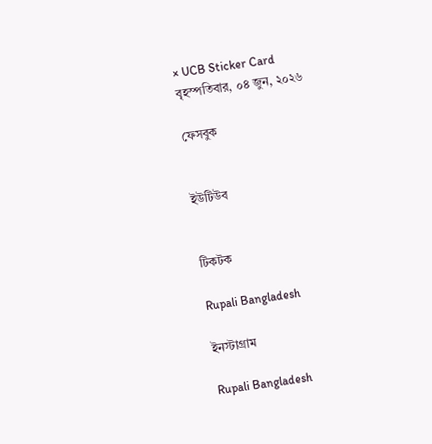× UCB Sticker Card
বৃহস্পতিবার, ০৪ জুন, ২০২৬

ফেসবুক


ইউটিউব


টিকটক

Rupali Bangladesh

ইনস্টাগ্রাম

Rupali Bangladesh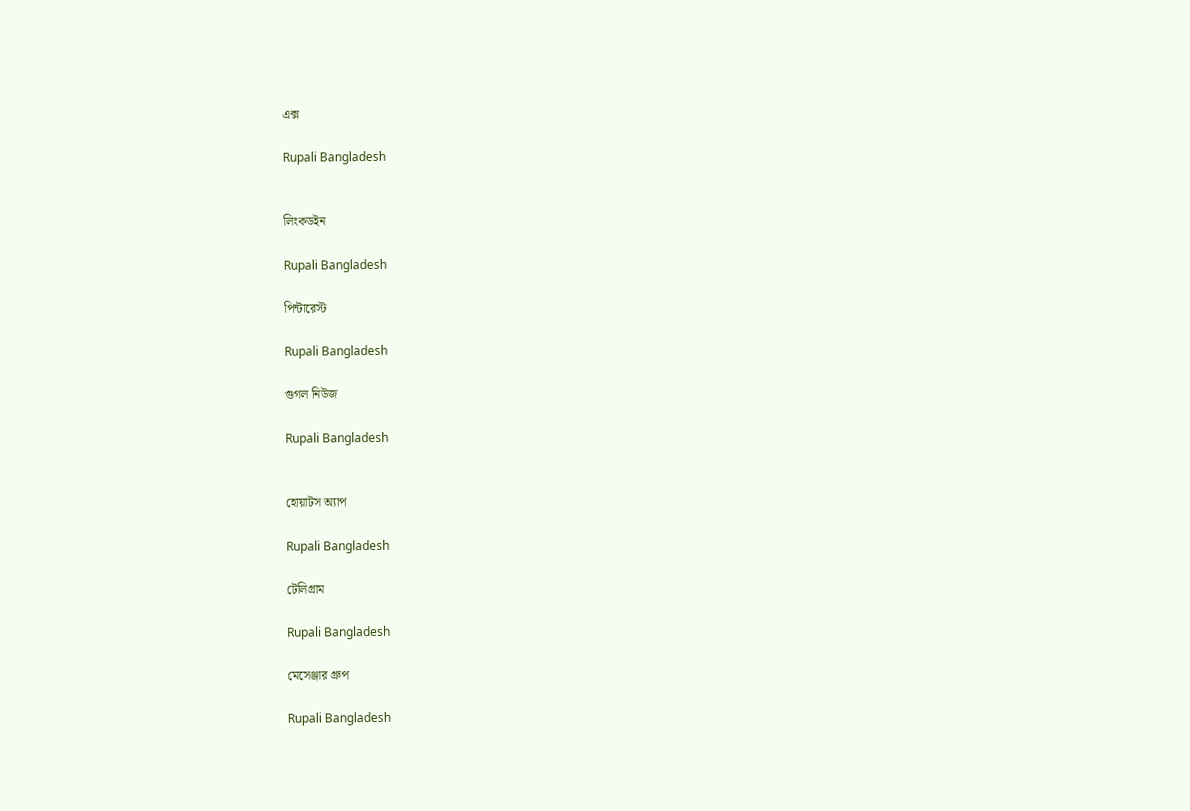এক্স

Rupali Bangladesh


লিংকডইন

Rupali Bangladesh

পিন্টারেস্ট

Rupali Bangladesh

গুগল নিউজ

Rupali Bangladesh


হোয়াটস অ্যাপ

Rupali Bangladesh

টেলিগ্রাম

Rupali Bangladesh

মেসেঞ্জার গ্রুপ

Rupali Bangladesh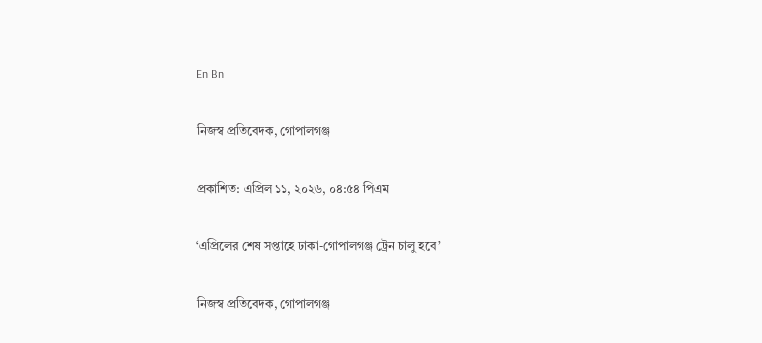En Bn

নিজস্ব প্রতিবেদক, গোপালগঞ্জ

প্রকাশিত: এপ্রিল ১১, ২০২৬, ০৪:৫৪ পিএম

‘এপ্রিলের শেষ সপ্তাহে ঢাকা-গোপালগঞ্জ ট্রেন চালু হবে’

নিজস্ব প্রতিবেদক, গোপালগঞ্জ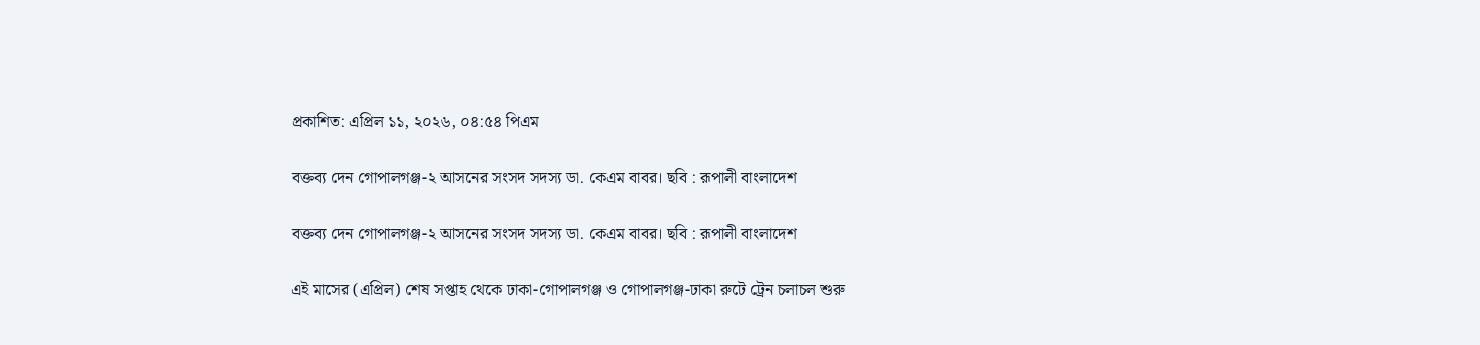প্রকাশিত: এপ্রিল ১১, ২০২৬, ০৪:৫৪ পিএম

বক্তব্য দেন গোপালগঞ্জ-২ আসনের সংসদ সদস্য ডা. কেএম বাবর। ছবি : রূপালী বাংলাদেশ

বক্তব্য দেন গোপালগঞ্জ-২ আসনের সংসদ সদস্য ডা. কেএম বাবর। ছবি : রূপালী বাংলাদেশ

এই মাসের (এপ্রিল) শেষ সপ্তাহ থেকে ঢাকা-গোপালগঞ্জ ও গোপালগঞ্জ-ঢাকা রুটে ট্রেন চলাচল শুরু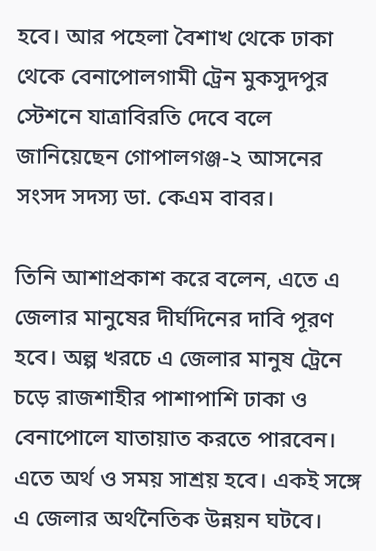হবে। আর পহেলা বৈশাখ থেকে ঢাকা থেকে বেনাপোলগামী ট্রেন মুকসুদপুর স্টেশনে যাত্রাবিরতি দেবে বলে জানিয়েছেন গোপালগঞ্জ-২ আসনের সংসদ সদস্য ডা. কেএম বাবর।

তিনি আশাপ্রকাশ করে বলেন, এতে এ জেলার মানুষের দীর্ঘদিনের দাবি পূরণ হবে। অল্প খরচে এ জেলার মানুষ ট্রেনে চড়ে রাজশাহীর পাশাপাশি ঢাকা ও বেনাপোলে যাতায়াত করতে পারবেন। এতে অর্থ ও সময় সাশ্রয় হবে। একই সঙ্গে এ জেলার অর্থনৈতিক উন্নয়ন ঘটবে।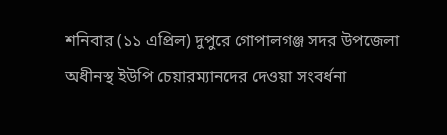শনিবার (১১ এপ্রিল) দুপুরে গোপালগঞ্জ সদর উপজেলা অধীনস্থ ইউপি চেয়ারম্যানদের দেওয়া সংবর্ধনা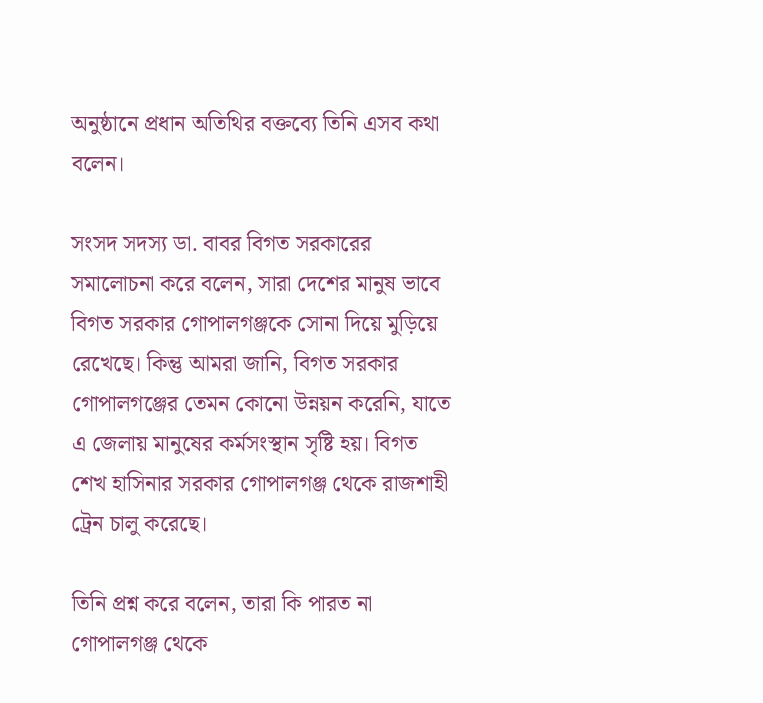অনুষ্ঠানে প্রধান অতিথির বক্তব্যে তিনি এসব কথা বলেন।

সংসদ সদস্য ডা. বাবর বিগত সরকারের সমালোচনা করে বলেন, সারা দেশের মানুষ ভাবে বিগত সরকার গোপালগঞ্জকে সোনা দিয়ে মুড়িয়ে রেখেছে। কিন্তু আমরা জানি, বিগত সরকার গোপালগঞ্জের তেমন কোনো উন্নয়ন করেনি, যাতে এ জেলায় মানুষের কর্মসংস্থান সৃষ্টি হয়। বিগত শেখ হাসিনার সরকার গোপালগঞ্জ থেকে রাজশাহী ট্রেন চালু করেছে।

তিনি প্রশ্ন করে বলেন, তারা কি পারত না গোপালগঞ্জ থেকে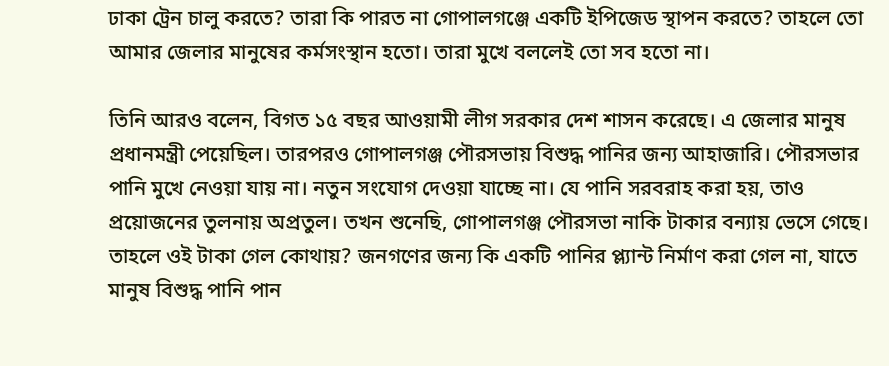ঢাকা ট্রেন চালু করতে? তারা কি পারত না গোপালগঞ্জে একটি ইপিজেড স্থাপন করতে? তাহলে তো আমার জেলার মানুষের কর্মসংস্থান হতো। তারা মুখে বললেই তো সব হতো না।

তিনি আরও বলেন, বিগত ১৫ বছর আওয়ামী লীগ সরকার দেশ শাসন করেছে। এ জেলার মানুষ প্রধানমন্ত্রী পেয়েছিল। তারপরও গোপালগঞ্জ পৌরসভায় বিশুদ্ধ পানির জন্য আহাজারি। পৌরসভার পানি মুখে নেওয়া যায় না। নতুন সংযোগ দেওয়া যাচ্ছে না। যে পানি সরবরাহ করা হয়, তাও প্রয়োজনের তুলনায় অপ্রতুল। তখন শুনেছি, গোপালগঞ্জ পৌরসভা নাকি টাকার বন্যায় ভেসে গেছে। তাহলে ওই টাকা গেল কোথায়? জনগণের জন্য কি একটি পানির প্ল্যান্ট নির্মাণ করা গেল না, যাতে মানুষ বিশুদ্ধ পানি পান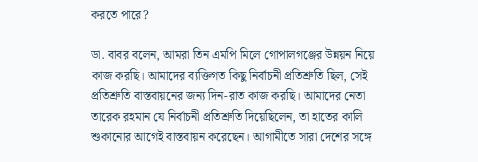করতে পারে?

ডা. বাবর বলেন, আমরা তিন এমপি মিলে গোপালগঞ্জের উন্নয়ন নিয়ে কাজ করছি। আমাদের ব্যক্তিগত কিছু নির্বাচনী প্রতিশ্রুতি ছিল, সেই প্রতিশ্রুতি বাস্তবায়নের জন্য দিন-রাত কাজ করছি। আমাদের নেতা তারেক রহমান যে নির্বাচনী প্রতিশ্রুতি দিয়েছিলেন, তা হাতের কালি শুকানোর আগেই বাস্তবায়ন করেছেন। আগামীতে সারা দেশের সঙ্গে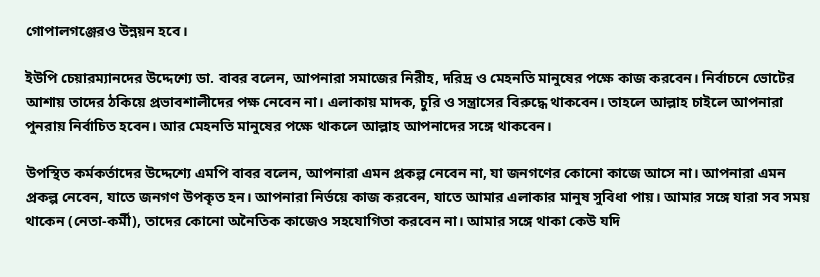গোপালগঞ্জেরও উন্নয়ন হবে।

ইউপি চেয়ারম্যানদের উদ্দেশ্যে ডা. বাবর বলেন, আপনারা সমাজের নিরীহ, দরিদ্র ও মেহনতি মানুষের পক্ষে কাজ করবেন। নির্বাচনে ভোটের আশায় তাদের ঠকিয়ে প্রভাবশালীদের পক্ষ নেবেন না। এলাকায় মাদক, চুরি ও সন্ত্রাসের বিরুদ্ধে থাকবেন। তাহলে আল্লাহ চাইলে আপনারা পুনরায় নির্বাচিত হবেন। আর মেহনতি মানুষের পক্ষে থাকলে আল্লাহ আপনাদের সঙ্গে থাকবেন।

উপস্থিত কর্মকর্তাদের উদ্দেশ্যে এমপি বাবর বলেন, আপনারা এমন প্রকল্প নেবেন না, যা জনগণের কোনো কাজে আসে না। আপনারা এমন প্রকল্প নেবেন, যাতে জনগণ উপকৃত হন। আপনারা নির্ভয়ে কাজ করবেন, যাতে আমার এলাকার মানুষ সুবিধা পায়। আমার সঙ্গে যারা সব সময় থাকেন (নেতা-কর্মী), তাদের কোনো অনৈতিক কাজেও সহযোগিতা করবেন না। আমার সঙ্গে থাকা কেউ যদি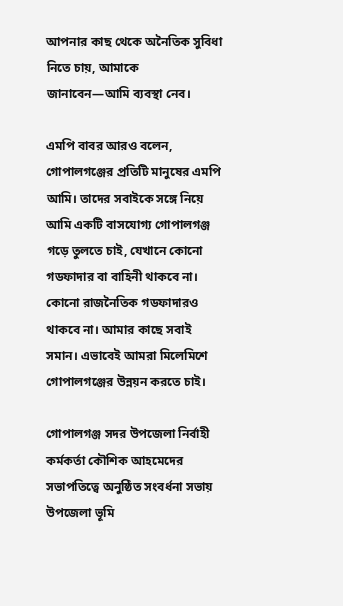আপনার কাছ থেকে অনৈতিক সুবিধা নিতে চায়, আমাকে জানাবেন—আমি ব্যবস্থা নেব।

এমপি বাবর আরও বলেন, গোপালগঞ্জের প্রতিটি মানুষের এমপি আমি। তাদের সবাইকে সঙ্গে নিয়ে আমি একটি বাসযোগ্য গোপালগঞ্জ গড়ে তুলতে চাই, যেখানে কোনো গডফাদার বা বাহিনী থাকবে না। কোনো রাজনৈতিক গডফাদারও থাকবে না। আমার কাছে সবাই সমান। এভাবেই আমরা মিলেমিশে গোপালগঞ্জের উন্নয়ন করতে চাই।

গোপালগঞ্জ সদর উপজেলা নির্বাহী কর্মকর্তা কৌশিক আহমেদের সভাপতিত্বে অনুষ্ঠিত সংবর্ধনা সভায় উপজেলা ভূমি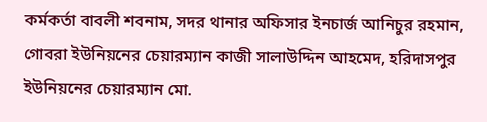কর্মকর্তা বাবলী শবনাম, সদর থানার অফিসার ইনচার্জ আনিচুর রহমান, গোবরা ইউনিয়নের চেয়ারম্যান কাজী সালাউদ্দিন আহমেদ, হরিদাসপুর ইউনিয়নের চেয়ারম্যান মো.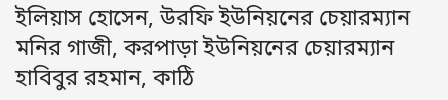ইলিয়াস হোসেন, উরফি ইউনিয়নের চেয়ারম্যান মনির গাজী, করপাড়া ইউনিয়নের চেয়ারম্যান হাবিবুর রহমান, কাঠি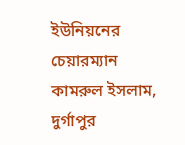ইউনিয়নের চেয়ারম্যান কামরুল ইসলাম, দুর্গাপুর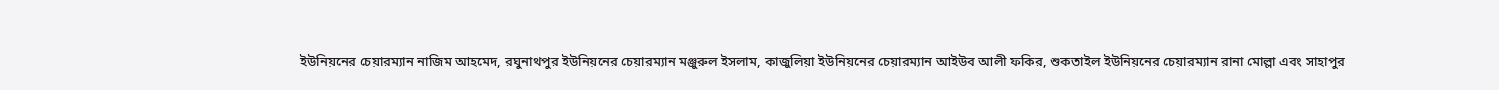ইউনিয়নের চেয়ারম্যান নাজিম আহমেদ, রঘুনাথপুর ইউনিয়নের চেয়ারম্যান মঞ্জুরুল ইসলাম, কাজুলিয়া ইউনিয়নের চেয়ারম্যান আইউব আলী ফকির, শুকতাইল ইউনিয়নের চেয়ারম্যান রানা মোল্লা এবং সাহাপুর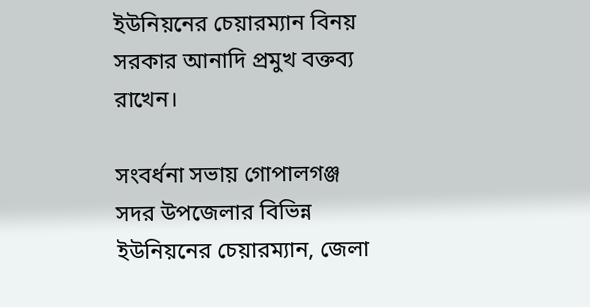ইউনিয়নের চেয়ারম্যান বিনয় সরকার আনাদি প্রমুখ বক্তব্য রাখেন।

সংবর্ধনা সভায় গোপালগঞ্জ সদর উপজেলার বিভিন্ন ইউনিয়নের চেয়ারম্যান, জেলা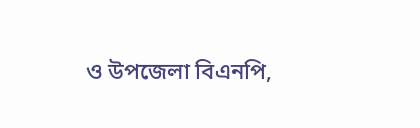ও উপজেলা বিএনপি,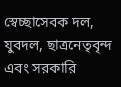স্বেচ্ছাসেবক দল, যুবদল, ছাত্রনেতৃবৃন্দ এবং সরকারি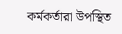কর্মকর্তারা উপস্থিত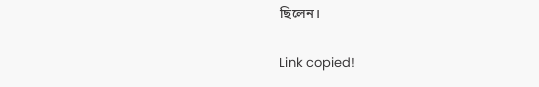ছিলেন।

Link copied!